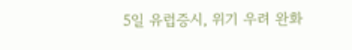5일 유럽증시, 위기 우려 완화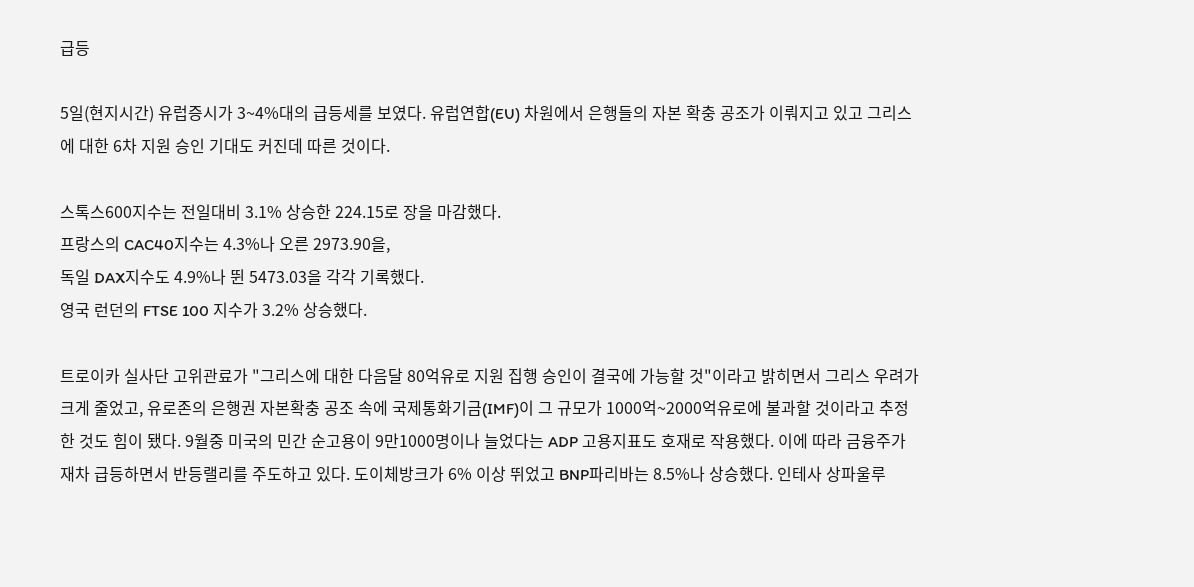급등

5일(현지시간) 유럽증시가 3~4%대의 급등세를 보였다. 유럽연합(EU) 차원에서 은행들의 자본 확충 공조가 이뤄지고 있고 그리스에 대한 6차 지원 승인 기대도 커진데 따른 것이다.

스톡스600지수는 전일대비 3.1% 상승한 224.15로 장을 마감했다.
프랑스의 CAC40지수는 4.3%나 오른 2973.90을,
독일 DAX지수도 4.9%나 뛴 5473.03을 각각 기록했다.
영국 런던의 FTSE 100 지수가 3.2% 상승했다.

트로이카 실사단 고위관료가 "그리스에 대한 다음달 80억유로 지원 집행 승인이 결국에 가능할 것"이라고 밝히면서 그리스 우려가 크게 줄었고, 유로존의 은행권 자본확충 공조 속에 국제통화기금(IMF)이 그 규모가 1000억~2000억유로에 불과할 것이라고 추정한 것도 힘이 됐다. 9월중 미국의 민간 순고용이 9만1000명이나 늘었다는 ADP 고용지표도 호재로 작용했다. 이에 따라 금융주가 재차 급등하면서 반등랠리를 주도하고 있다. 도이체방크가 6% 이상 뛰었고 BNP파리바는 8.5%나 상승했다. 인테사 상파울루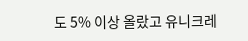도 5% 이상 올랐고 유니크레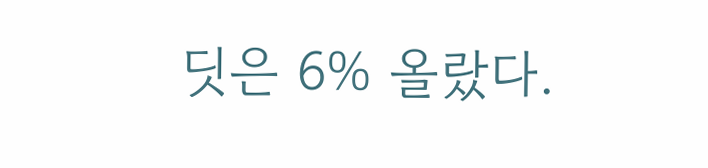딧은 6% 올랐다.